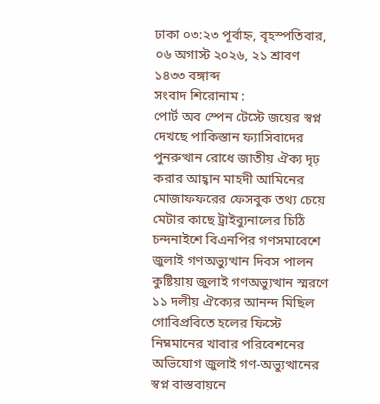ঢাকা ০৩:২৩ পূর্বাহ্ন, বৃহস্পতিবার, ০৬ অগাস্ট ২০২৬, ২১ শ্রাবণ ১৪৩৩ বঙ্গাব্দ
সংবাদ শিরোনাম :
পোর্ট অব স্পেন টেস্টে জয়ের স্বপ্ন দেখছে পাকিস্তান ফ্যাসিবাদের পুনরুত্থান রোধে জাতীয় ঐক্য দৃঢ় করার আহ্বান মাহদী আমিনের মোজাফফরের ফেসবুক তথ্য চেয়ে মেটার কাছে ট্রাইব্যুনালের চিঠি চন্দনাইশে বিএনপির গণসমাবেশে জুলাই গণঅভ্যুত্থান দিবস পালন কুষ্টিয়ায় জুলাই গণঅভ্যুত্থান স্মরণে ১১ দলীয় ঐক্যের আনন্দ মিছিল গোবিপ্রবিতে হলের ফিস্টে নিম্নমানের খাবার পরিবেশনের অভিযোগ জুলাই গণ-অভ্যুত্থানের স্বপ্ন বাস্তবায়নে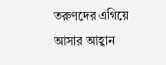তরুণদের এগিয়ে আসার আহ্বান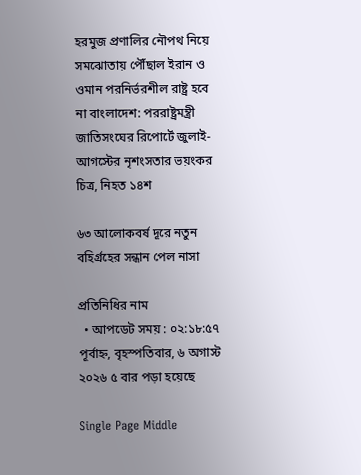হরমুজ প্রণালির নৌপথ নিয়ে সমঝোতায় পৌঁছাল ইরান ও ওমান পরনির্ভরশীল রাষ্ট্র হবে না বাংলাদেশ: পররাষ্ট্রমন্ত্রী জাতিসংঘের রিপোর্টে জুলাই-আগস্টের নৃশংসতার ভয়ংকর চিত্র, নিহত ১৪শ

৬৩ আলোকবর্ষ দূরে নতুন বহির্গ্রহের সন্ধান পেল নাসা

প্রতিনিধির নাম
  • আপডেট সময় : ০২:১৮:৫৭ পূর্বাহ্ন, বৃহস্পতিবার, ৬ অগাস্ট ২০২৬ ৫ বার পড়া হয়েছে

Single Page Middle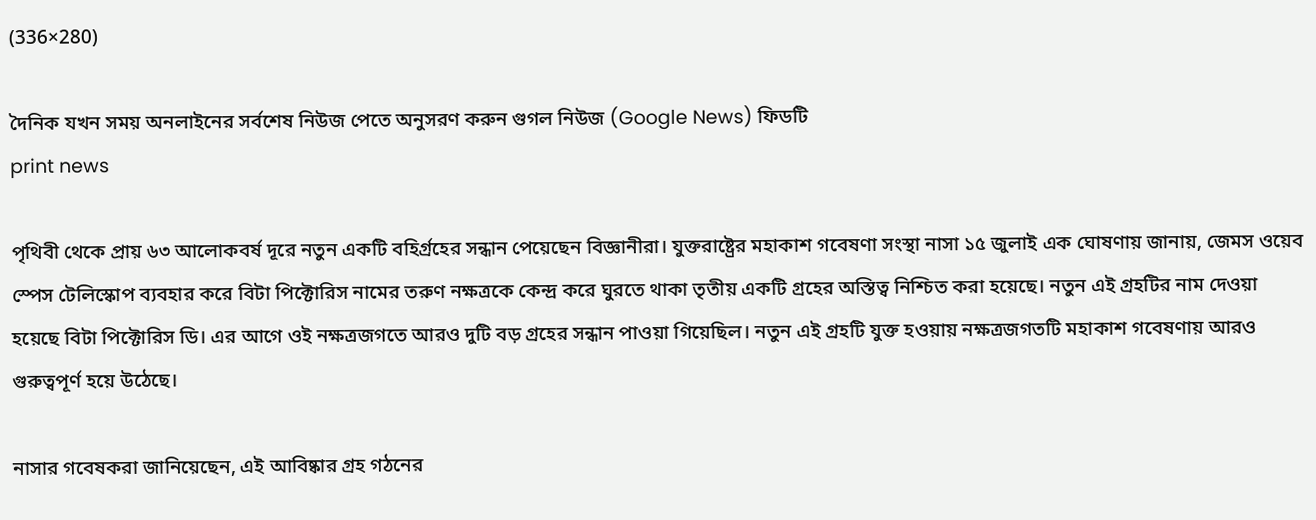(336×280)

দৈনিক যখন সময় অনলাইনের সর্বশেষ নিউজ পেতে অনুসরণ করুন গুগল নিউজ (Google News) ফিডটি
print news

পৃথিবী থেকে প্রায় ৬৩ আলোকবর্ষ দূরে নতুন একটি বহির্গ্রহের সন্ধান পেয়েছেন বিজ্ঞানীরা। যুক্তরাষ্ট্রের মহাকাশ গবেষণা সংস্থা নাসা ১৫ জুলাই এক ঘোষণায় জানায়, জেমস ওয়েব স্পেস টেলিস্কোপ ব্যবহার করে বিটা পিক্টোরিস নামের তরুণ নক্ষত্রকে কেন্দ্র করে ঘুরতে থাকা তৃতীয় একটি গ্রহের অস্তিত্ব নিশ্চিত করা হয়েছে। নতুন এই গ্রহটির নাম দেওয়া হয়েছে বিটা পিক্টোরিস ডি। এর আগে ওই নক্ষত্রজগতে আরও দুটি বড় গ্রহের সন্ধান পাওয়া গিয়েছিল। নতুন এই গ্রহটি যুক্ত হওয়ায় নক্ষত্রজগতটি মহাকাশ গবেষণায় আরও গুরুত্বপূর্ণ হয়ে উঠেছে।

নাসার গবেষকরা জানিয়েছেন, এই আবিষ্কার গ্রহ গঠনের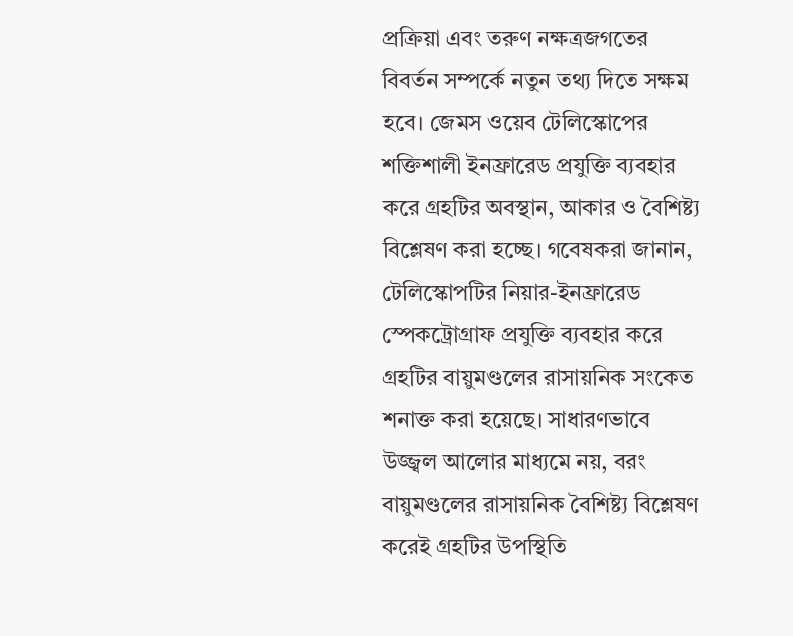প্রক্রিয়া এবং তরুণ নক্ষত্রজগতের বিবর্তন সম্পর্কে নতুন তথ্য দিতে সক্ষম হবে। জেমস ওয়েব টেলিস্কোপের শক্তিশালী ইনফ্রারেড প্রযুক্তি ব্যবহার করে গ্রহটির অবস্থান, আকার ও বৈশিষ্ট্য বিশ্লেষণ করা হচ্ছে। গবেষকরা জানান, টেলিস্কোপটির নিয়ার-ইনফ্রারেড স্পেকট্রোগ্রাফ প্রযুক্তি ব্যবহার করে গ্রহটির বায়ুমণ্ডলের রাসায়নিক সংকেত শনাক্ত করা হয়েছে। সাধারণভাবে উজ্জ্বল আলোর মাধ্যমে নয়, বরং বায়ুমণ্ডলের রাসায়নিক বৈশিষ্ট্য বিশ্লেষণ করেই গ্রহটির উপস্থিতি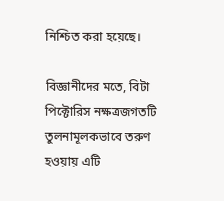নিশ্চিত করা হয়েছে।

বিজ্ঞানীদের মতে, বিটা পিক্টোরিস নক্ষত্রজগতটি তুলনামূলকভাবে তরুণ হওয়ায় এটি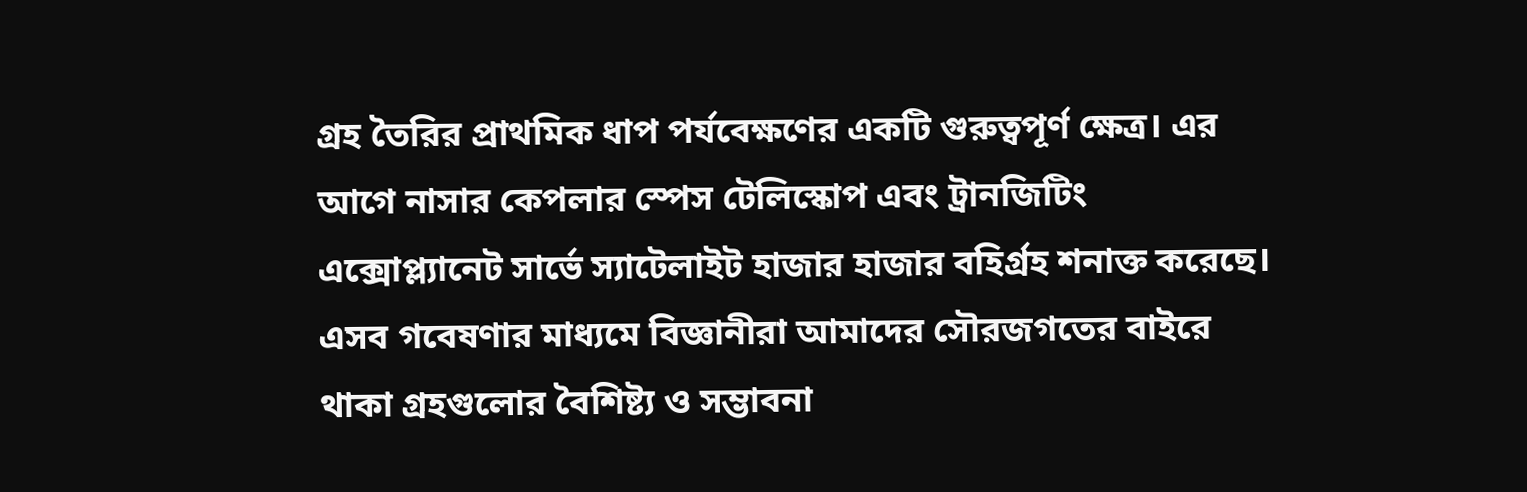গ্রহ তৈরির প্রাথমিক ধাপ পর্যবেক্ষণের একটি গুরুত্বপূর্ণ ক্ষেত্র। এর আগে নাসার কেপলার স্পেস টেলিস্কোপ এবং ট্রানজিটিং এক্সোপ্ল্যানেট সার্ভে স্যাটেলাইট হাজার হাজার বহির্গ্রহ শনাক্ত করেছে। এসব গবেষণার মাধ্যমে বিজ্ঞানীরা আমাদের সৌরজগতের বাইরে থাকা গ্রহগুলোর বৈশিষ্ট্য ও সম্ভাবনা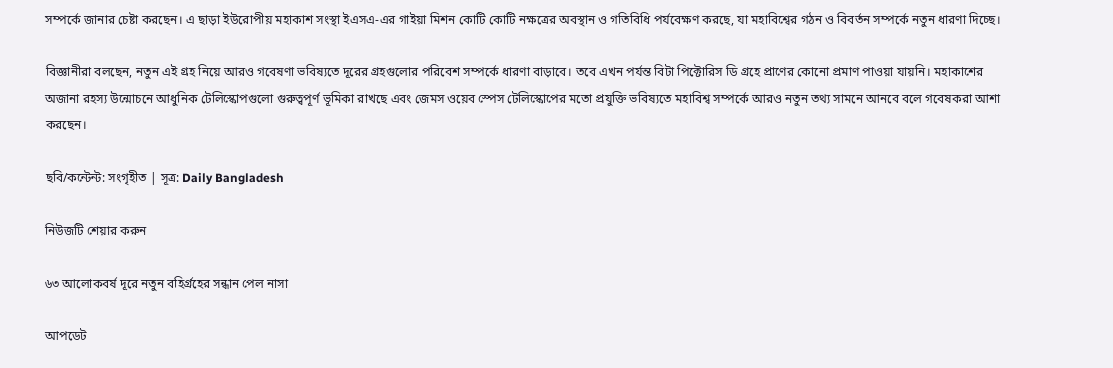সম্পর্কে জানার চেষ্টা করছেন। এ ছাড়া ইউরোপীয় মহাকাশ সংস্থা ইএসএ-এর গাইয়া মিশন কোটি কোটি নক্ষত্রের অবস্থান ও গতিবিধি পর্যবেক্ষণ করছে, যা মহাবিশ্বের গঠন ও বিবর্তন সম্পর্কে নতুন ধারণা দিচ্ছে।

বিজ্ঞানীরা বলছেন, নতুন এই গ্রহ নিয়ে আরও গবেষণা ভবিষ্যতে দূরের গ্রহগুলোর পরিবেশ সম্পর্কে ধারণা বাড়াবে। তবে এখন পর্যন্ত বিটা পিক্টোরিস ডি গ্রহে প্রাণের কোনো প্রমাণ পাওয়া যায়নি। মহাকাশের অজানা রহস্য উন্মোচনে আধুনিক টেলিস্কোপগুলো গুরুত্বপূর্ণ ভূমিকা রাখছে এবং জেমস ওয়েব স্পেস টেলিস্কোপের মতো প্রযুক্তি ভবিষ্যতে মহাবিশ্ব সম্পর্কে আরও নতুন তথ্য সামনে আনবে বলে গবেষকরা আশা করছেন।

ছবি/কন্টেন্ট: সংগৃহীত | সূত্র: Daily Bangladesh

নিউজটি শেয়ার করুন

৬৩ আলোকবর্ষ দূরে নতুন বহির্গ্রহের সন্ধান পেল নাসা

আপডেট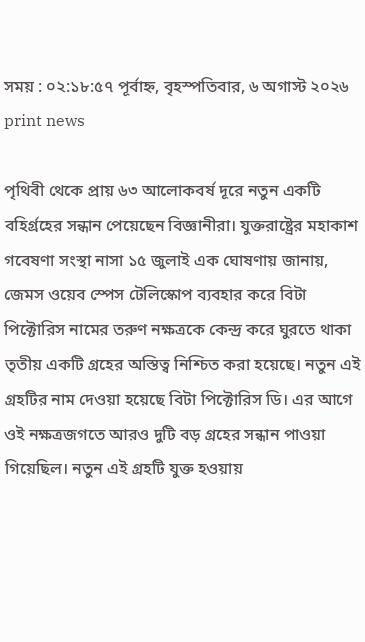সময় : ০২:১৮:৫৭ পূর্বাহ্ন, বৃহস্পতিবার, ৬ অগাস্ট ২০২৬
print news

পৃথিবী থেকে প্রায় ৬৩ আলোকবর্ষ দূরে নতুন একটি বহির্গ্রহের সন্ধান পেয়েছেন বিজ্ঞানীরা। যুক্তরাষ্ট্রের মহাকাশ গবেষণা সংস্থা নাসা ১৫ জুলাই এক ঘোষণায় জানায়, জেমস ওয়েব স্পেস টেলিস্কোপ ব্যবহার করে বিটা পিক্টোরিস নামের তরুণ নক্ষত্রকে কেন্দ্র করে ঘুরতে থাকা তৃতীয় একটি গ্রহের অস্তিত্ব নিশ্চিত করা হয়েছে। নতুন এই গ্রহটির নাম দেওয়া হয়েছে বিটা পিক্টোরিস ডি। এর আগে ওই নক্ষত্রজগতে আরও দুটি বড় গ্রহের সন্ধান পাওয়া গিয়েছিল। নতুন এই গ্রহটি যুক্ত হওয়ায়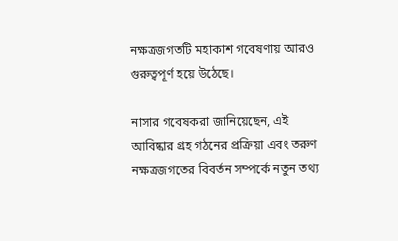নক্ষত্রজগতটি মহাকাশ গবেষণায় আরও গুরুত্বপূর্ণ হয়ে উঠেছে।

নাসার গবেষকরা জানিয়েছেন, এই আবিষ্কার গ্রহ গঠনের প্রক্রিয়া এবং তরুণ নক্ষত্রজগতের বিবর্তন সম্পর্কে নতুন তথ্য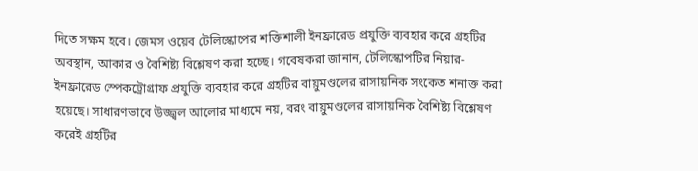দিতে সক্ষম হবে। জেমস ওয়েব টেলিস্কোপের শক্তিশালী ইনফ্রারেড প্রযুক্তি ব্যবহার করে গ্রহটির অবস্থান, আকার ও বৈশিষ্ট্য বিশ্লেষণ করা হচ্ছে। গবেষকরা জানান, টেলিস্কোপটির নিয়ার-ইনফ্রারেড স্পেকট্রোগ্রাফ প্রযুক্তি ব্যবহার করে গ্রহটির বায়ুমণ্ডলের রাসায়নিক সংকেত শনাক্ত করা হয়েছে। সাধারণভাবে উজ্জ্বল আলোর মাধ্যমে নয়, বরং বায়ুমণ্ডলের রাসায়নিক বৈশিষ্ট্য বিশ্লেষণ করেই গ্রহটির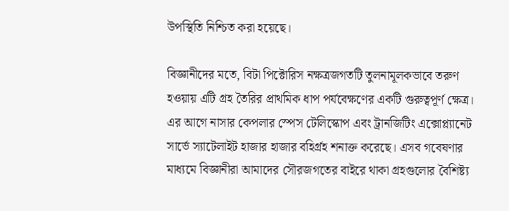উপস্থিতি নিশ্চিত করা হয়েছে।

বিজ্ঞানীদের মতে, বিটা পিক্টোরিস নক্ষত্রজগতটি তুলনামূলকভাবে তরুণ হওয়ায় এটি গ্রহ তৈরির প্রাথমিক ধাপ পর্যবেক্ষণের একটি গুরুত্বপূর্ণ ক্ষেত্র। এর আগে নাসার কেপলার স্পেস টেলিস্কোপ এবং ট্রানজিটিং এক্সোপ্ল্যানেট সার্ভে স্যাটেলাইট হাজার হাজার বহির্গ্রহ শনাক্ত করেছে। এসব গবেষণার মাধ্যমে বিজ্ঞানীরা আমাদের সৌরজগতের বাইরে থাকা গ্রহগুলোর বৈশিষ্ট্য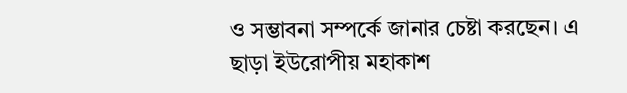ও সম্ভাবনা সম্পর্কে জানার চেষ্টা করছেন। এ ছাড়া ইউরোপীয় মহাকাশ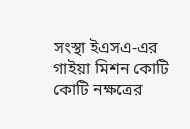সংস্থা ইএসএ-এর গাইয়া মিশন কোটি কোটি নক্ষত্রের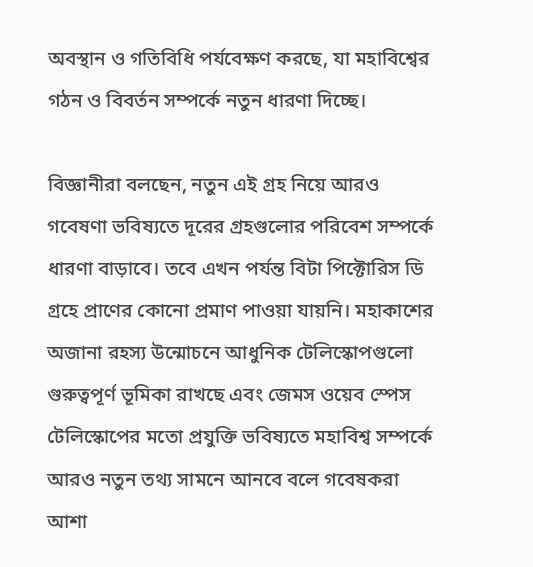অবস্থান ও গতিবিধি পর্যবেক্ষণ করছে, যা মহাবিশ্বের গঠন ও বিবর্তন সম্পর্কে নতুন ধারণা দিচ্ছে।

বিজ্ঞানীরা বলছেন, নতুন এই গ্রহ নিয়ে আরও গবেষণা ভবিষ্যতে দূরের গ্রহগুলোর পরিবেশ সম্পর্কে ধারণা বাড়াবে। তবে এখন পর্যন্ত বিটা পিক্টোরিস ডি গ্রহে প্রাণের কোনো প্রমাণ পাওয়া যায়নি। মহাকাশের অজানা রহস্য উন্মোচনে আধুনিক টেলিস্কোপগুলো গুরুত্বপূর্ণ ভূমিকা রাখছে এবং জেমস ওয়েব স্পেস টেলিস্কোপের মতো প্রযুক্তি ভবিষ্যতে মহাবিশ্ব সম্পর্কে আরও নতুন তথ্য সামনে আনবে বলে গবেষকরা আশা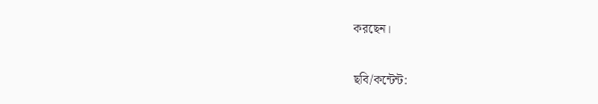করছেন।

ছবি/কন্টেন্ট: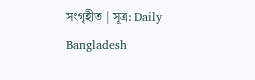সংগৃহীত | সূত্র: Daily Bangladesh